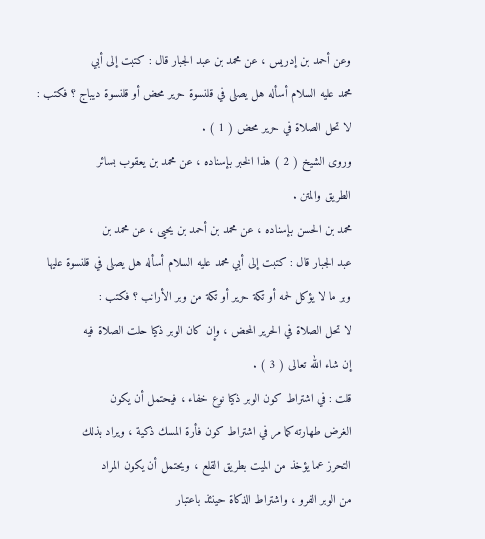وعن أحمد بن إدريس ، عن محمد بن عبد الجبار قال : كتبت إلى أبي
محمد عليه السلام أسأله هل يصلى في قلنسوة حرير محض أو قلنسوة ديباج ؟ فكتب :
لا تحل الصلاة في حرير محض ( 1 ) .
وروى الشيخ ( 2 ) هذا الخبر بإسناده ، عن محمد بن يعقوب بسائر
الطريق والمتن .
محمد بن الحسن بإسناده ، عن محمد بن أحمد بن يحيى ، عن محمد بن
عبد الجبار قال : كتبت إلى أبي محمد عليه السلام أسأله هل يصلى في قلنسوة عليها
وبر ما لا يؤكل لحمه أو تكة حرير أو تكة من وبر الأرانب ؟ فكتب :
لا تحل الصلاة في الحرير المحض ، وإن كان الوبر ذكيا حلت الصلاة فيه
إن شاء الله تعالى ( 3 ) .
قلت : في اشتراط كون الوبر ذكيا نوع خفاء ، فيحتمل أن يكون
الغرض طهارته كما مر في اشتراط كون فأرة المسك ذكية ، ويراد بذلك
التحرز عما يؤخذ من الميت بطريق القلع ، ويحتمل أن يكون المراد
من الوبر الفرو ، واشتراط الذكاة حينئذ باعتبار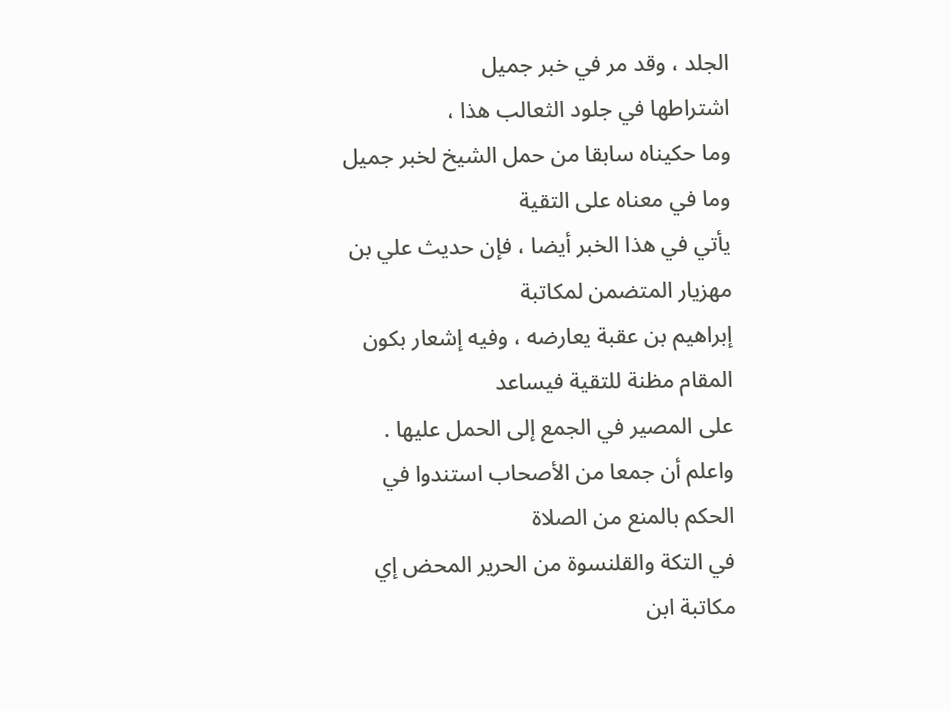الجلد ، وقد مر في خبر جميل
اشتراطها في جلود الثعالب هذا ،
وما حكيناه سابقا من حمل الشيخ لخبر جميل وما في معناه على التقية
يأتي في هذا الخبر أيضا ، فإن حديث علي بن مهزيار المتضمن لمكاتبة
إبراهيم بن عقبة يعارضه ، وفيه إشعار بكون المقام مظنة للتقية فيساعد
على المصير في الجمع إلى الحمل عليها .
واعلم أن جمعا من الأصحاب استندوا في الحكم بالمنع من الصلاة
في التكة والقلنسوة من الحرير المحض إي مكاتبة ابن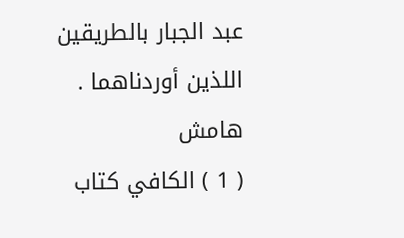عبد الجبار بالطريقين
اللذين أوردناهما .
هامش
( 1 ) الكافي كتاب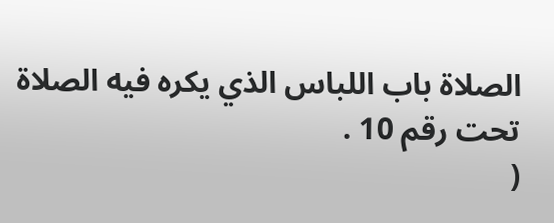الصلاة باب اللباس الذي يكره فيه الصلاة تحت رقم 10 .
(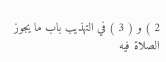2 ) و ( 3 ) في التهذيب باب ما يجوز الصلاة فيه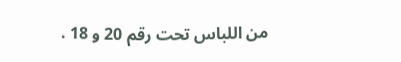من اللباس تحت رقم 20 و 18 .